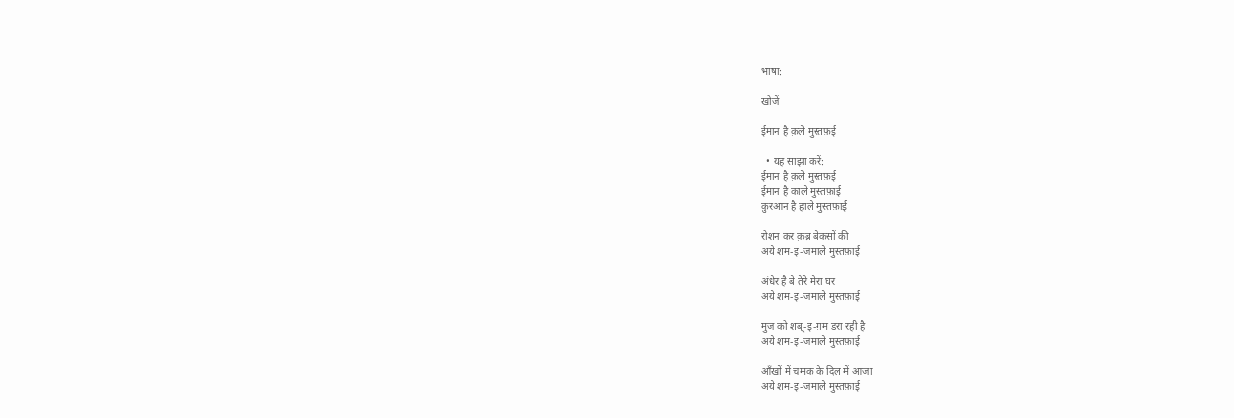भाषा:

खोजें

ईमान है क़ले मुस्तफ़ई

  • यह साझा करें:
ईमान है क़ले मुस्तफ़ई
ईमान है काले मुस्तफ़ाई
क़ुरआन है हाले मुस्तफ़ाई

रोशन कर क़ब्र बेकसों की
अये शम-इ-जमाले मुस्तफ़ाई

अंधेर है बे तेरे मेरा घर
अये शम-इ-जमाले मुस्तफ़ाई

मुज को शब्-इ-ग़म डरा रही है
अये शम-इ-जमाले मुस्तफ़ाई

आँखों में चमक के दिल में आजा
अये शम-इ-जमाले मुस्तफ़ाई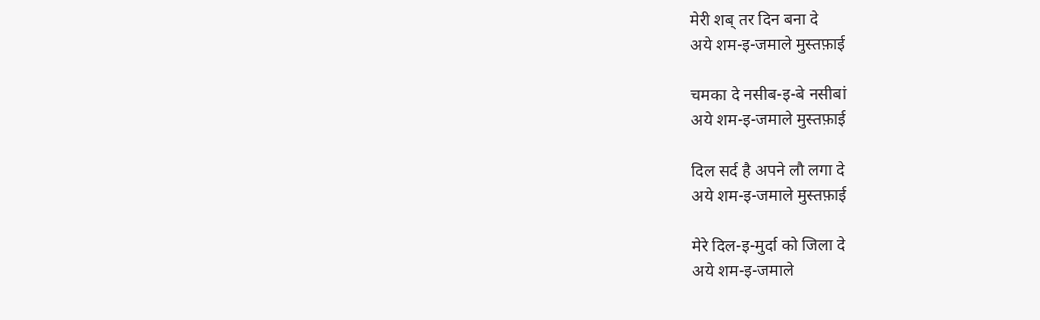मेरी शब् तर दिन बना दे
अये शम-इ-जमाले मुस्तफ़ाई

चमका दे नसीब-इ-बे नसीबां
अये शम-इ-जमाले मुस्तफ़ाई

दिल सर्द है अपने लौ लगा दे
अये शम-इ-जमाले मुस्तफ़ाई

मेरे दिल-इ-मुर्दा को जिला दे
अये शम-इ-जमाले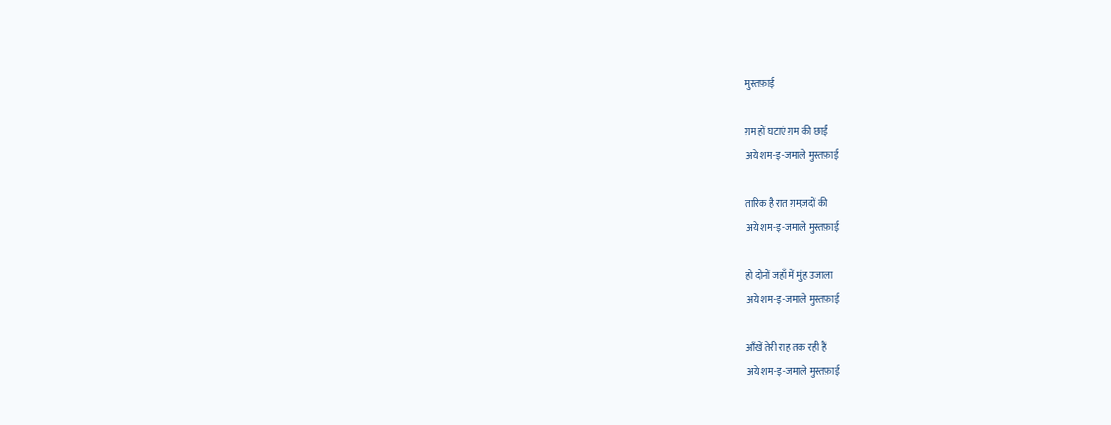मुस्तफ़ाई

ग़म हों घटाएं ग़म की छाईं
अये शम-इ-जमाले मुस्तफ़ाई

तारिक है रात ग़मज़दों की
अये शम-इ-जमाले मुस्तफ़ाई

हो दोनों जहाँ में मुंह उजाला
अये शम-इ-जमाले मुस्तफ़ाई

आँखें तेरी राह तक रही हैं
अये शम-इ-जमाले मुस्तफ़ाई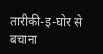तारीकी-इ-घोर से बचाना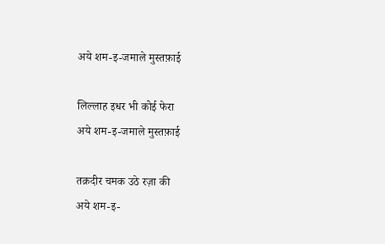अये शम-इ-जमाले मुस्तफ़ाई

लिल्लाह इधर भी कोई फेरा
अये शम-इ-जमाले मुस्तफ़ाई

तक़दीर चमक उठे रज़ा की
अये शम-इ-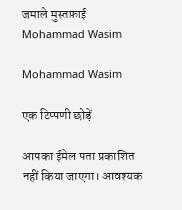जमाले मुस्तफ़ाई
Mohammad Wasim

Mohammad Wasim

एक टिप्पणी छोड़ें

आपका ईमेल पता प्रकाशित नहीं किया जाएगा। आवश्यक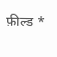फ़ील्ड *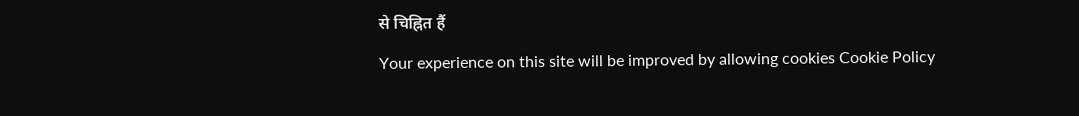से चिह्नित हैं

Your experience on this site will be improved by allowing cookies Cookie Policy